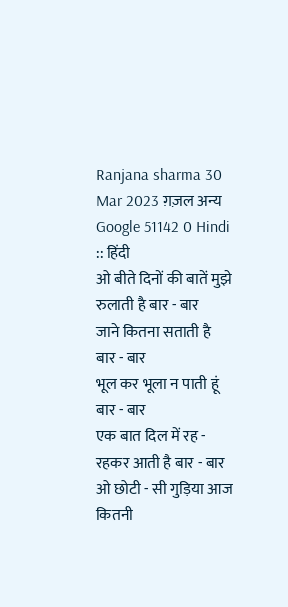Ranjana sharma 30 Mar 2023 ग़ज़ल अन्य Google 51142 0 Hindi :: हिंदी
ओ बीते दिनों की बातें मुझे रुलाती है बार - बार
जाने कितना सताती है बार - बार
भूल कर भूला न पाती हूं बार - बार
एक बात दिल में रह - रहकर आती है बार - बार
ओ छोटी - सी गुड़िया आज कितनी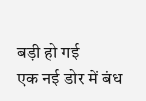बड़ी हो गई
एक नई डोर में बंध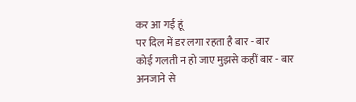कर आ गई हूं
पर दिल में डर लगा रहता है बार - बार
कोई गलती न हो जाए मुझसे कहीं बार - बार
अनजाने से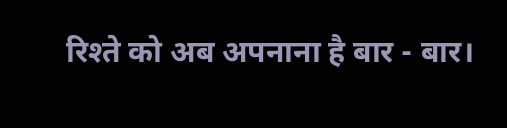रिश्ते को अब अपनाना है बार - बार।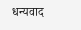धन्यवाद